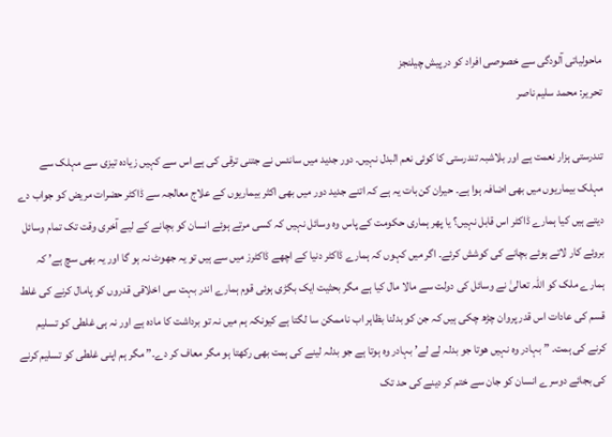ماحولیاتی آلودگی سے خصوصی افراد کو درپیش چیلنجز
تحریر: محمد سلیم ناصر

تندرستی ہزار نعمت ہے اور بلاشبہ تندرستی کا کوئی نعم البدل نہیں۔ دور جدید میں سانئس نے جتنی ترقی کی ہے اس سے کہیں زیادہ تیزی سے مہلک سے مہلک بیماریوں میں بھی اضافہ ہوا ہے۔ حیران کن بات یہ ہے کہ اتنے جدید دور میں بھی اکثر بیماریوں کے علاج معالجہ سے ڈاکٹر حضرات مریض کو جواب دے دیتے ہیں کیا ہمارے ڈاکٹر اس قابل نہیں؟ یا پھر ہماری حکومت کے پاس وہ وسائل نہیں کہ کسی مرتے ہوئے انسان کو بچانے کے لیے آخری وقت تک تمام وسائل بروئے کار لاتے ہوئے بچانے کی کوشش کرئے۔ اگر میں کہوں کہ ہمارے ڈاکٹر دنیا کے اچھے ڈاکٹرز میں سے ہیں تو یہ جھوٹ نہ ہو گا اور یہ بھی سچ ہے’ کہ ہمارے ملک کو اللّٰہ تعالیٰ نے وسائل کی دولت سے مالا مال کیا ہے مگر بحثیت ایک بگڑی ہوئی قوم ہمارے اندر بہت سی اخلاقی قدروں کو پامال کرنے کی غلط قسم کی عادات اس قدر پروان چڑھ چکی ہیں کہ جن کو بدلنا بظاہر اب ناممکن سا لگتا ہے کیونکہ ہم میں نہ تو برداشت کا مادہ ہے اور نہ ہی غلطی کو تسلیم کرنے کی ہمت۔ ” بہادر وہ نہیں ھوتا جو بدلہ لے لے’ بہادر وہ ہوتا ہے جو بدلہ لینے کی ہمت بھی رکھتا ہو مگر معاف کر دے۔” مگر ہم اپنی غلطی کو تسلیم کرنے کی بجائے دوسرے انسان کو جان سے ختم کر دینے کی حد تک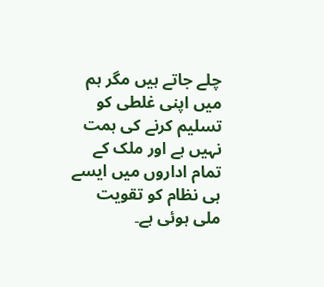چلے جاتے ہیں مگر ہم میں اپنی غلطی کو تسلیم کرنے کی ہمت نہیں ہے اور ملک کے تمام اداروں میں ایسے ہی نظام کو تقویت ملی ہوئی ہے۔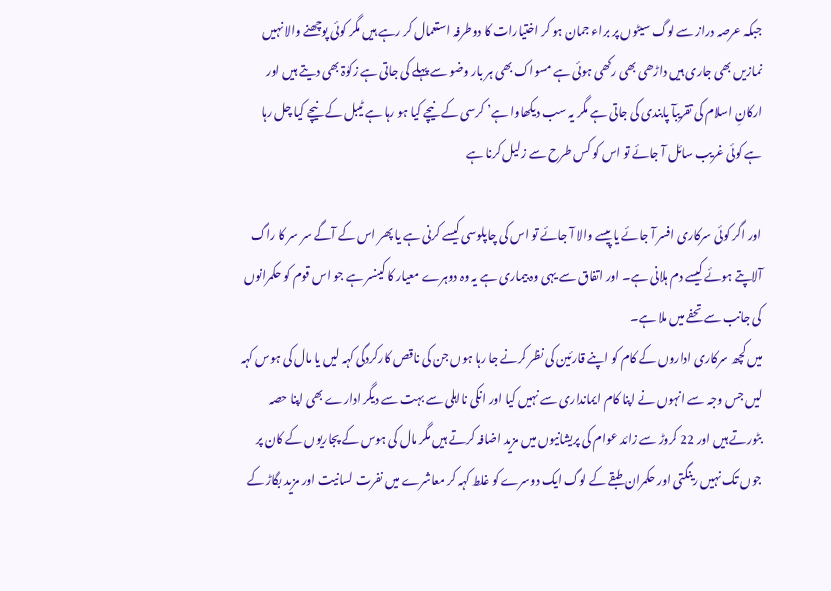جبکہ عرصہ دراز سے لوگ سیٹوں پر براء جمان ہو کر اختیارات کا دوطرفہ استعمال کر رہے ہیں مگر کوئی پوچھنے والا نہیں نمازیں بھی جاری ہیں داڑھی بھی رکھی ہوئی ہے مسواک بھی ہر بار وضو سے پہلے کی جاتی ہے زکوٰۃ بھی دیتے ہیں اور ارکانِ اسلام کی تقریبآ پابندی کی جاتی ہے مگر یہ سب دیکھاوا ہے’ کرسی کے نیچے کیا ہو رہا ہے ٹیبل کے نیچے کیا چل رہا ہے کوئی غریب سائل آ جائے تو اس کو کس طرح سے زلیل کرنا ہے

اور اگر کوئی سرکاری افسر آ جائے یا پیسے والا آ جائے تو اس کی چاپلوسی کیسے کرنی ہے یا پھر اس کے آگے سر سر کا راگ آلاپتے ہوئے کیسے دم ہلانی ہے۔ اور اتفاق سے یہی وہ بیماری ہے یہ وہ دوہرے معیار کا کینسر ہے جو اس قوم کو حکمرانوں کی جانب سے تحفے میں ملا ہے۔
میں کچھ سرکاری اداروں کے کام کو اپنے قارئین کی نظر کرنے جا رہا ہوں جن کی ناقص کارکردگی کہہ لیں یا مال کی ہوس کہہ لیں جس وجہ سے انہوں نے اپنا کام ایمانداری سے نہیں کیا اور انکی نااہلی سے بہت سے دیگر ادارے بھی اپنا حصہ بٹورتے ہیں اور 22 کروڑ سے زائد عوام کی پریشانیوں میں مزید اضافہ کرتے ہیں مگر مال کی ہوس کے پجاریوں کے کان پر جوں تک نہیں رینگتی اور حکمران طبقے کے لوگ ایک دوسرے کو غلط کہہ کر معاشرے میں نفرت لسانیت اور مزید بگاڑ کے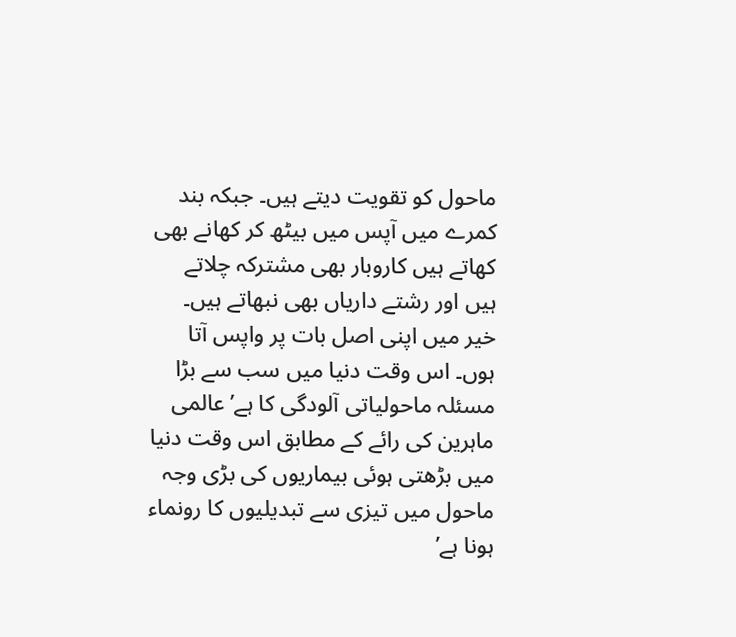ماحول کو تقویت دیتے ہیں۔ جبکہ بند کمرے میں آپس میں بیٹھ کر کھانے بھی کھاتے ہیں کاروبار بھی مشترکہ چلاتے ہیں اور رشتے داریاں بھی نبھاتے ہیں۔ خیر میں اپنی اصل بات پر واپس آتا ہوں۔ اس وقت دنیا میں سب سے بڑا مسئلہ ماحولیاتی آلودگی کا ہے’ عالمی ماہرین کی رائے کے مطابق اس وقت دنیا میں بڑھتی ہوئی بیماریوں کی بڑی وجہ ماحول میں تیزی سے تبدیلیوں کا رونماء ہونا ہے’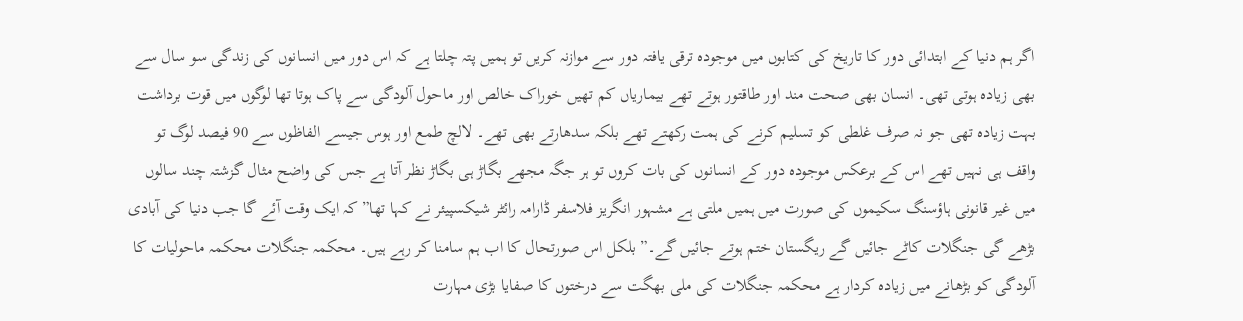اگر ہم دنیا کے ابتدائی دور کا تاریخ کی کتابوں میں موجودہ ترقی یافتہ دور سے موازنہ کریں تو ہمیں پتہ چلتا ہے کہ اس دور میں انسانوں کی زندگی سو سال سے بھی زیادہ ہوتی تھی۔ انسان بھی صحت مند اور طاقتور ہوتے تھے بیماریاں کم تھیں خوراک خالص اور ماحول آلودگی سے پاک ہوتا تھا لوگوں میں قوت برداشت بہت زیادہ تھی جو نہ صرف غلطی کو تسلیم کرنے کی ہمت رکھتے تھے بلکہ سدھارتے بھی تھے۔ لالچ طمع اور ہوس جیسے الفاظوں سے 90 فیصد لوگ تو واقف ہی نہیں تھے اس کے برعکس موجودہ دور کے انسانوں کی بات کروں تو ہر جگہ مجھے بگاڑ ہی بگاڑ نظر آتا ہے جس کی واضح مثال گزشتہ چند سالوں میں غیر قانونی ہاؤسنگ سکیموں کی صورت میں ہمیں ملتی ہے مشہور انگریز فلاسفر ڈارامہ رائٹر شیکسپیئر نے کہا تھا” کہ ایک وقت آئے گا جب دنیا کی آبادی بڑھے گی جنگلات کاٹے جائیں گے ریگستان ختم ہوتے جائیں گے۔” بلکل اس صورتحال کا اب ہم سامنا کر رہے ہیں۔ محکمہ جنگلات محکمہ ماحولیات کا آلودگی کو بڑھانے میں زیادہ کردار ہے محکمہ جنگلات کی ملی بھگت سے درختوں کا صفایا بڑی مہارت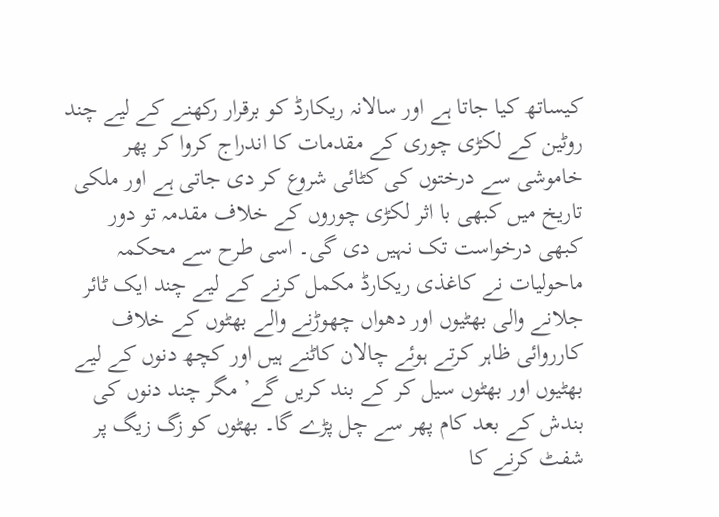کیساتھ کیا جاتا ہے اور سالانہ ریکارڈ کو برقرار رکھنے کے لیے چند روٹین کے لکڑی چوری کے مقدمات کا اندراج کروا کر پھر خاموشی سے درختوں کی کٹائی شروع کر دی جاتی ہے اور ملکی تاریخ میں کبھی با اثر لکڑی چوروں کے خلاف مقدمہ تو دور کبھی درخواست تک نہیں دی گی۔ اسی طرح سے محکمہ ماحولیات نے کاغذی ریکارڈ مکمل کرنے کے لیے چند ایک ٹائر جلانے والی بھٹیوں اور دھواں چھوڑنے والے بھٹوں کے خلاف کارروائی ظاہر کرتے ہوئے چالان کاٹنے ہیں اور کچھ دنوں کے لیے بھٹیوں اور بھٹوں سیل کر کے بند کریں گے’ مگر چند دنوں کی بندش کے بعد کام پھر سے چل پڑے گا۔ بھٹوں کو زگ زیگ پر شفٹ کرنے کا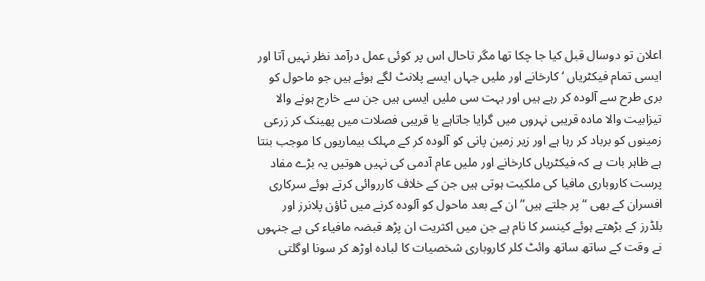اعلان تو دوسال قبل کیا جا چکا تھا مگر تاحال اس پر کوئی عمل درآمد نظر نہیں آتا اور ایسی تمام فیکٹریاں ‘ کارخانے اور ملیں جہاں ایسے پلانٹ لگے ہوئے ہیں جو ماحول کو بری طرح سے آلودہ کر رہے ہیں اور بہت سی ملیں ایسی ہیں جن سے خارج ہونے والا تیزابیت والا مادہ قریبی نہروں میں گرایا جاتاہے یا قریبی فصلات میں پھینک کر زرعی زمینوں کو برباد کر رہا ہے اور زیر زمین پانی کو آلودہ کر کے مہلک بیماریوں کا موجب بنتا ہے ظاہر بات ہے کہ فیکٹریاں کارخانے اور ملیں عام آدمی کی نہیں ھوتیں یہ بڑے مفاد پرست کاروباری مافیا کی ملکیت ہوتی ہیں جن کے خلاف کارروائی کرتے ہوئے سرکاری افسران کے بھی “پر جلتے ہیں” ان کے بعد ماحول کو آلودہ کرنے میں ٹاؤن پلانرز اور بلڈرز کے بڑھتے ہوئے کینسر کا نام ہے جن میں اکثریت ان پڑھ قبضہ مافیاء کی ہے جنہوں نے وقت کے ساتھ ساتھ وائٹ کلر کاروباری شخصیات کا لبادہ اوڑھ کر سونا اوگلتی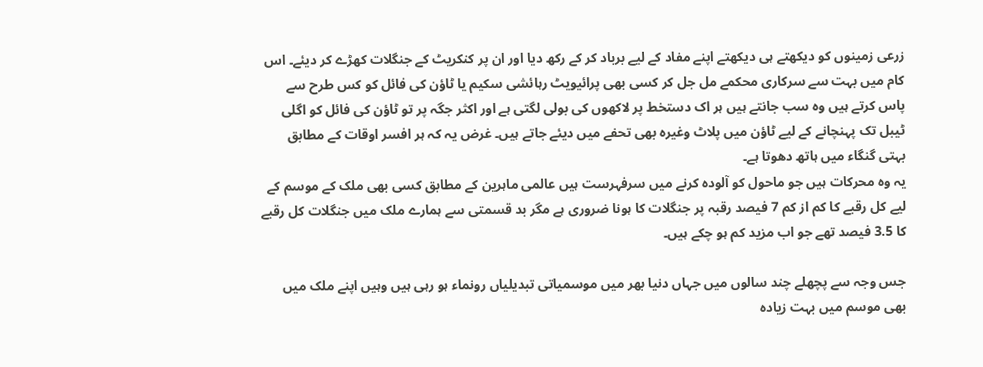زرعی زمینوں کو دیکھتے ہی دیکھتے اپنے مفاد کے لیے برباد کر کے رکھ دیا اور ان پر کنکریٹ کے جنگلات کھڑے کر دیئے۔ اس کام میں بہت سے سرکاری محکمے مل جل کر کسی بھی پرائیویٹ رہائشی سکیم یا ٹاؤن کی فائل کو کس طرح سے پاس کرتے ہیں وہ سب جانتے ہیں ہر اک دستخط پر لاکھوں کی بولی لگتی ہے اور اکثر جگہ پر تو ٹاؤن کی فائل کو اگلی ٹیبل تک پہنچانے کے لیے ٹاؤن میں پلاٹ وغیرہ بھی تحفے میں دیئے جاتے ہیں۔ غرض یہ کہ ہر افسر اوقات کے مطابق بہتی گنگاء میں ہاتھ دھوتا ہے۔
یہ وہ محرکات ہیں جو ماحول کو آلودہ کرنے میں سرفہرست ہیں عالمی ماہرین کے مطابق کسی بھی ملک کے موسم کے لیے کل رقبے کا کم از کم 7 فیصد رقبہ پر جنگلات کا ہونا ضروری ہے مگر بد قسمتی سے ہمارے ملک میں جنگلات کل رقبے کا 3.5 فیصد تھے جو اب مزید کم ہو چکے ہیں۔

جس وجہ سے پچھلے چند سالوں میں جہاں دنیا بھر میں موسمیاتی تبدیلیاں رونماء ہو رہی ہیں وہیں اپنے ملک میں بھی موسم میں بہت زیادہ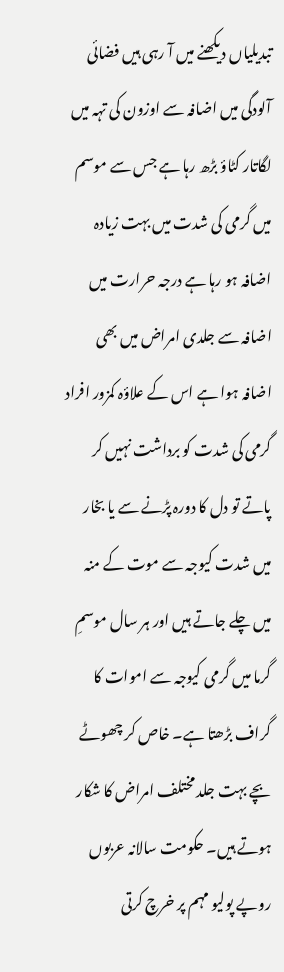تبدیلیاں دیکھنے میں آ رہی ہیں فضائی آلودگی میں اضافہ سے اوزون کی تہہ میں لگاتار کٹاؤ بڑھ رہا ہے جس سے موسم میں گرمی کی شدت میں بہت زیادہ اضافہ ہو رہا ہے درجہ حرارت میں اضافہ سے جلدی امراض میں بھی اضافہ ہوا ہے اس کے علاؤہ کمزور افراد گرمی کی شدت کو برداشت نہیں کر پاتے تو دل کا دورہ پڑنے سے یا بخار میں شدت کیوجہ سے موت کے منہ میں چلے جاتے ہیں اور ہر سال موسمِ گرما میں گرمی کیوجہ سے اموات کا گراف بڑھتا ہے۔ خاص کر چھوٹے بچے بہت جلد مختلف امراض کا شکار ہوتے ہیں۔ حکومت سالانہ عربوں روپے پولیو مہم پر خرچ کرتی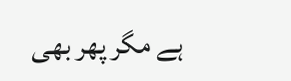ہے مگر پھر بھی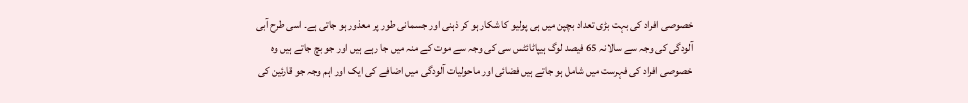خصوصی افراد کی بہت بڑی تعداد بچپن میں ہی پولیو کا شکار ہو کر ذہنی اور جسمانی طور پر معذور ہو جاتی ہے۔ اسی طرح آبی آلودگی کی وجہ سے سالانہ 65 فیصد لوگ ہیپاٹائٹس سی کی وجہ سے موت کے منہ میں جا رہے ہیں اور جو بچ جاتے ہیں وہ خصوصی افراد کی فہرست میں شامل ہو جاتے ہیں فضائی اور ماحولیات آلودگی میں اضافے کی ایک اور اہم وجہ جو قارئین کی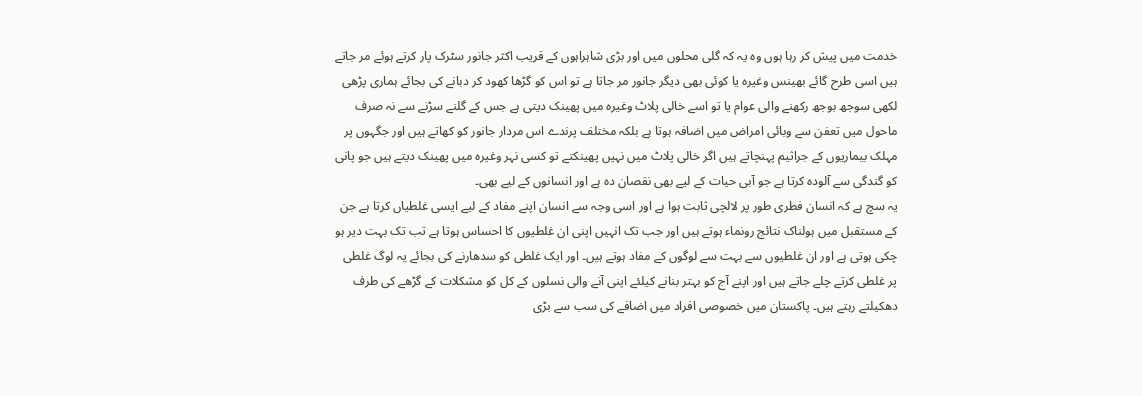خدمت میں پیش کر رہا ہوں وہ یہ کہ گلی محلوں میں اور بڑی شاہراہوں کے قریب اکثر جانور سٹرک پار کرتے ہوئے مر جاتے ہیں اسی طرح گائے بھینس وغیرہ یا کوئی بھی دیگر جانور مر جاتا ہے تو اس کو گڑھا کھود کر دبانے کی بجائے ہماری پڑھی لکھی سوجھ بوجھ رکھنے والی عوام یا تو اسے خالی پلاٹ وغیرہ میں پھینک دیتی ہے جس کے گلنے سڑنے سے نہ صرف ماحول میں تعفن سے وبائی امراض میں اضافہ ہوتا ہے بلکہ مختلف پرندے اس مردار جانور کو کھاتے ہیں اور جگہوں پر مہلک بیماریوں کے جراثیم پہنچاتے ہیں اگر خالی پلاٹ میں نہیں پھینکتے تو کسی نہر وغیرہ میں پھینک دیتے ہیں جو پانی کو گندگی سے آلودہ کرتا ہے جو آبی حیات کے لیے بھی نقصان دہ ہے اور انسانوں کے لیے بھی۔
یہ سچ ہے کہ انسان فطری طور پر لالچی ثابت ہوا ہے اور اسی وجہ سے انسان اپنے مفاد کے لیے ایسی غلطیاں کرتا ہے جن کے مستقبل میں ہولناک نتائج رونماء ہوتے ہیں اور جب تک انہیں اپنی ان غلطیوں کا احساس ہوتا ہے تب تک بہت دیر ہو چکی ہوتی ہے اور ان غلطیوں سے بہت سے لوگوں کے مفاد ہوتے ہیں۔ اور ایک غلطی کو سدھارنے کی بجائے یہ لوگ غلطی پر غلطی کرتے چلے جاتے ہیں اور اپنے آج کو بہتر بنانے کیلئے اپنی آنے والی نسلوں کے کل کو مشکلات کے گڑھے کی طرف دھکیلتے رہتے ہیں۔ پاکستان میں خصوصی افراد میں اضافے کی سب سے بڑی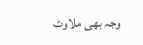وجہ بھی ملاوٹ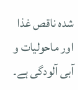شدہ ناقص غذا اور ماحولیات و آبی آلودگی ہے۔